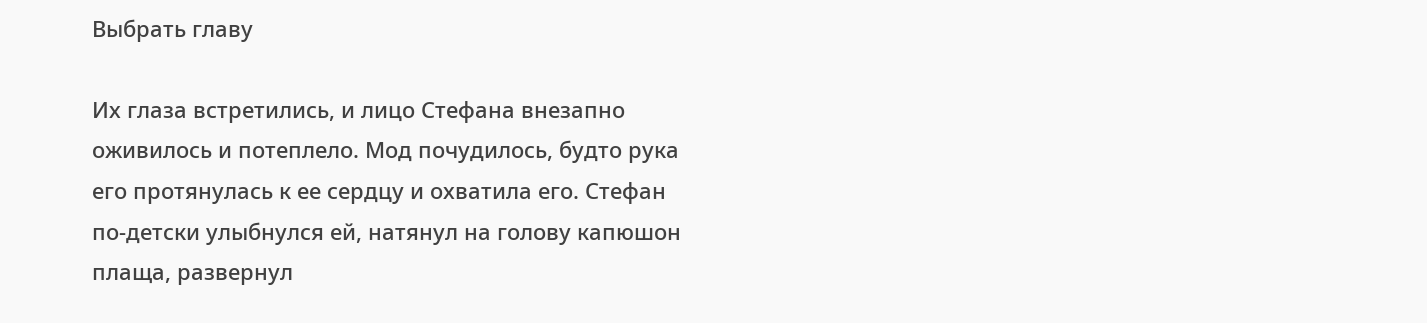Выбрать главу

Их глаза встретились, и лицо Стефана внезапно оживилось и потеплело. Мод почудилось, будто рука его протянулась к ее сердцу и охватила его. Стефан по-детски улыбнулся ей, натянул на голову капюшон плаща, развернул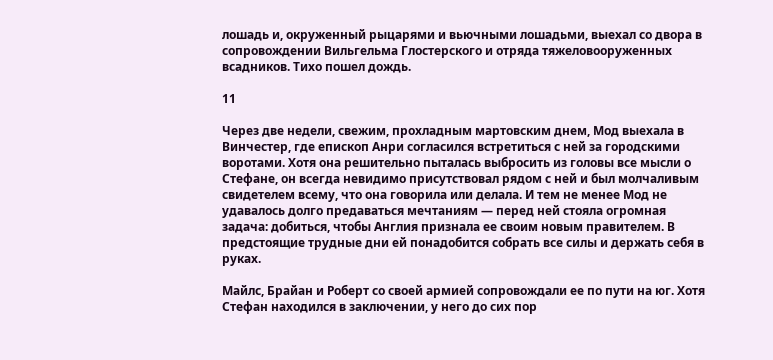лошадь и, окруженный рыцарями и вьючными лошадьми, выехал со двора в сопровождении Вильгельма Глостерского и отряда тяжеловооруженных всадников. Тихо пошел дождь.

11

Через две недели, свежим, прохладным мартовским днем, Мод выехала в Винчестер, где епископ Анри согласился встретиться с ней за городскими воротами. Хотя она решительно пыталась выбросить из головы все мысли о Стефане, он всегда невидимо присутствовал рядом с ней и был молчаливым свидетелем всему, что она говорила или делала. И тем не менее Мод не удавалось долго предаваться мечтаниям — перед ней стояла огромная задача: добиться, чтобы Англия признала ее своим новым правителем. В предстоящие трудные дни ей понадобится собрать все силы и держать себя в руках.

Майлс, Брайан и Роберт со своей армией сопровождали ее по пути на юг. Хотя Стефан находился в заключении, у него до сих пор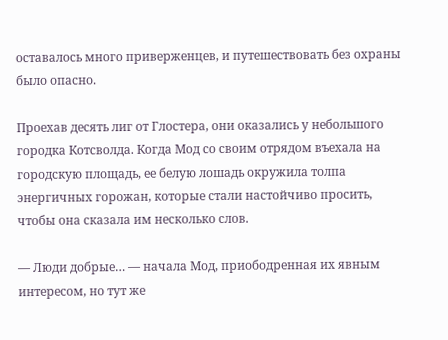оставалось много приверженцев, и путешествовать без охраны было опасно.

Проехав десять лиг от Глостера, они оказались у небольшого городка Котсволда. Когда Мод со своим отрядом въехала на городскую площадь, ее белую лошадь окружила толпа энергичных горожан, которые стали настойчиво просить, чтобы она сказала им несколько слов.

— Люди добрые… — начала Мод, приободренная их явным интересом, но тут же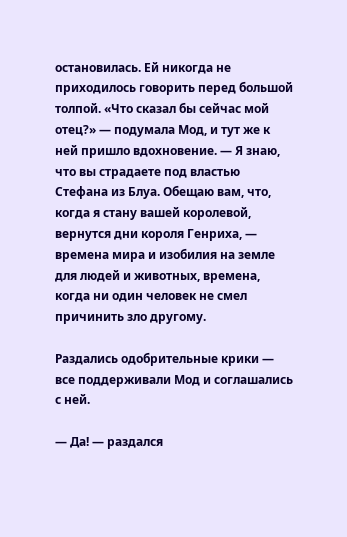остановилась. Ей никогда не приходилось говорить перед большой толпой. «Что сказал бы сейчас мой отец?» — подумала Мод, и тут же к ней пришло вдохновение. — Я знаю, что вы страдаете под властью Стефана из Блуа. Обещаю вам, что, когда я стану вашей королевой, вернутся дни короля Генриха, — времена мира и изобилия на земле для людей и животных, времена, когда ни один человек не смел причинить зло другому.

Раздались одобрительные крики — все поддерживали Мод и соглашались с ней.

— Да! — раздался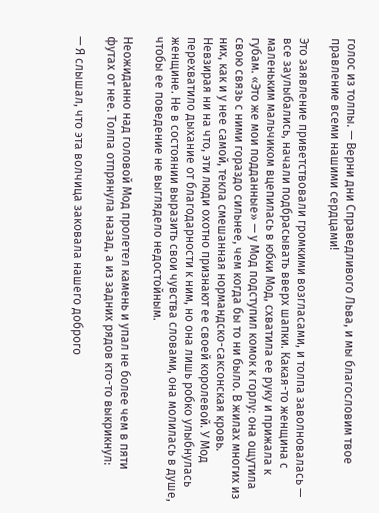голос из толпы. — Верни дни Справедливого Льва, и мы благословим твое правление всеми нашими сердцами!

Это заявление приветствовали громкими возгласами, и толпа заволновалась — все заулыбались, начали подбрасывать вверх шапки. Какая-то женщина с маленьким мальчиком вцепилась в юбки Мод, схватила ее руку и прижала к губам. «Это же мои подданные» — у Мод подступил комок к горлу: она ощутила свою связь с ними гораздо сильнее, чем когда бы то ни было. В жилах многих из них, как и у нее самой, текла смешанная нормандско-саксонская кровь. Невзирая ни на что, эти люди охотно признают ее своей королевой. У Мод перехватило дыхание от благодарности к ним, но она лишь робко улыбнулась женщине. Не в состоянии выразить свои чувства словами, она молилась в душе, чтобы ее поведение не выглядело недостойным.

Неожиданно над головой Мод пролетел камень и упал не более чем в пяти футах от нее. Толпа отпрянула назад, а из задних рядов кто-то выкрикнул:

— Я слышал, что эта волчица заковала нашего доброго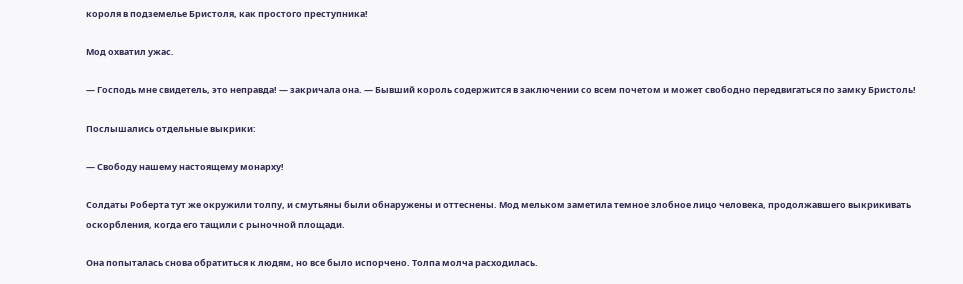короля в подземелье Бристоля, как простого преступника!

Мод охватил ужас.

— Господь мне свидетель, это неправда! — закричала она. — Бывший король содержится в заключении со всем почетом и может свободно передвигаться по замку Бристоль!

Послышались отдельные выкрики:

— Свободу нашему настоящему монарху!

Солдаты Роберта тут же окружили толпу, и смутьяны были обнаружены и оттеснены. Мод мельком заметила темное злобное лицо человека, продолжавшего выкрикивать оскорбления, когда его тащили с рыночной площади.

Она попыталась снова обратиться к людям, но все было испорчено. Толпа молча расходилась.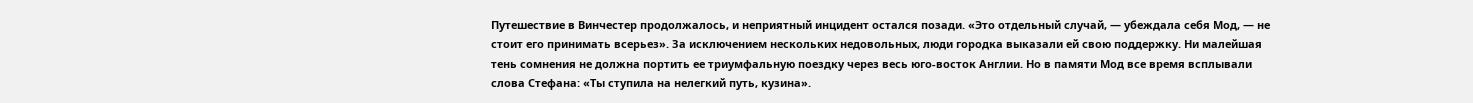Путешествие в Винчестер продолжалось, и неприятный инцидент остался позади. «Это отдельный случай, — убеждала себя Мод, — не стоит его принимать всерьез». За исключением нескольких недовольных, люди городка выказали ей свою поддержку. Ни малейшая тень сомнения не должна портить ее триумфальную поездку через весь юго-восток Англии. Но в памяти Мод все время всплывали слова Стефана: «Ты ступила на нелегкий путь, кузина».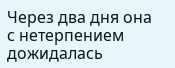Через два дня она с нетерпением дожидалась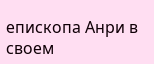епископа Анри в своем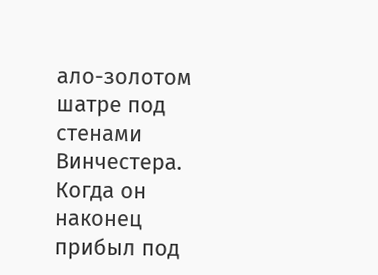ало-золотом шатре под стенами Винчестера. Когда он наконец прибыл под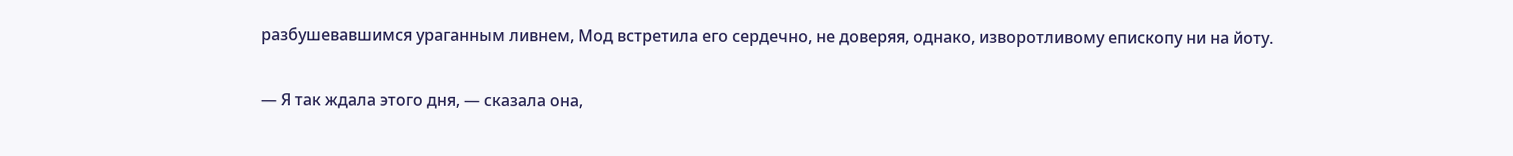разбушевавшимся ураганным ливнем, Мод встретила его сердечно, не доверяя, однако, изворотливому епископу ни на йоту.

— Я так ждала этого дня, — сказала она,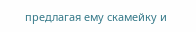предлагая ему скамейку и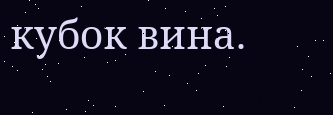кубок вина.